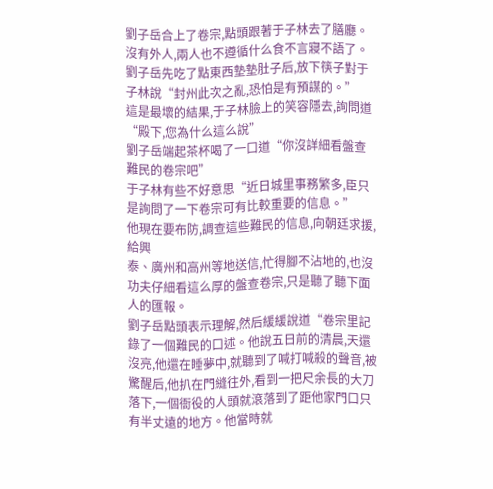劉子岳合上了卷宗,點頭跟著于子林去了膳廳。
沒有外人,兩人也不遵循什么食不言寢不語了。劉子岳先吃了點東西墊墊肚子后,放下筷子對于子林說“封州此次之亂,恐怕是有預謀的。”
這是最壞的結果,于子林臉上的笑容隱去,詢問道“殿下,您為什么這么說”
劉子岳端起茶杯喝了一口道“你沒詳細看盤查難民的卷宗吧”
于子林有些不好意思“近日城里事務繁多,臣只是詢問了一下卷宗可有比較重要的信息。”
他現在要布防,調查這些難民的信息,向朝廷求援,給興
泰、廣州和高州等地送信,忙得腳不沾地的,也沒功夫仔細看這么厚的盤查卷宗,只是聽了聽下面人的匯報。
劉子岳點頭表示理解,然后緩緩說道“卷宗里記錄了一個難民的口述。他說五日前的清晨,天還沒亮,他還在睡夢中,就聽到了喊打喊殺的聲音,被驚醒后,他扒在門縫往外,看到一把尺余長的大刀落下,一個衙役的人頭就滾落到了距他家門口只有半丈遠的地方。他當時就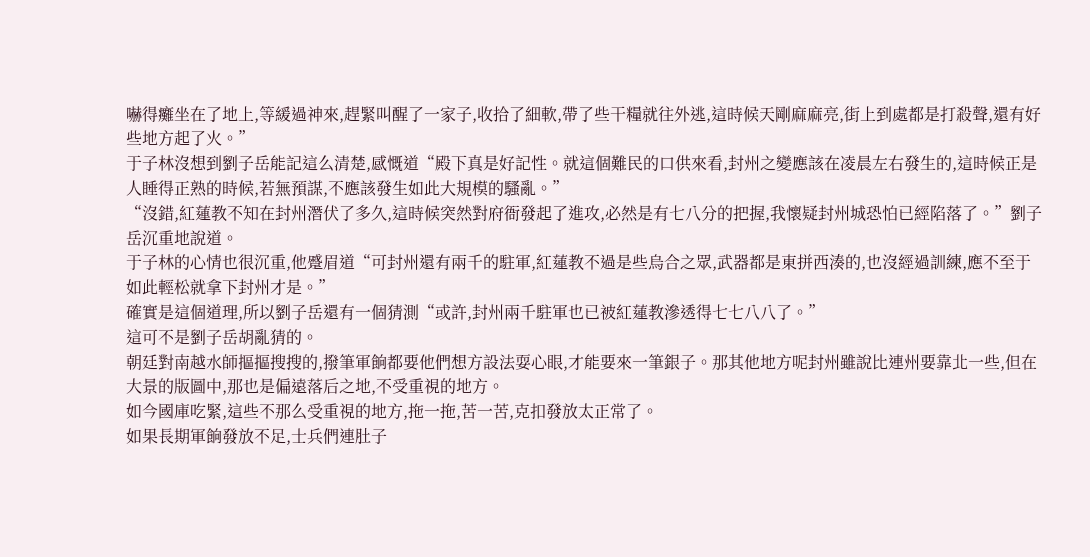嚇得癱坐在了地上,等緩過神來,趕緊叫醒了一家子,收拾了細軟,帶了些干糧就往外逃,這時候天剛麻麻亮,街上到處都是打殺聲,還有好些地方起了火。”
于子林沒想到劉子岳能記這么清楚,感慨道“殿下真是好記性。就這個難民的口供來看,封州之變應該在凌晨左右發生的,這時候正是人睡得正熟的時候,若無預謀,不應該發生如此大規模的騷亂。”
“沒錯,紅蓮教不知在封州潛伏了多久,這時候突然對府衙發起了進攻,必然是有七八分的把握,我懷疑封州城恐怕已經陷落了。”劉子岳沉重地說道。
于子林的心情也很沉重,他蹙眉道“可封州還有兩千的駐軍,紅蓮教不過是些烏合之眾,武器都是東拼西湊的,也沒經過訓練,應不至于如此輕松就拿下封州才是。”
確實是這個道理,所以劉子岳還有一個猜測“或許,封州兩千駐軍也已被紅蓮教滲透得七七八八了。”
這可不是劉子岳胡亂猜的。
朝廷對南越水師摳摳搜搜的,撥筆軍餉都要他們想方設法耍心眼,才能要來一筆銀子。那其他地方呢封州雖說比連州要靠北一些,但在大景的版圖中,那也是偏遠落后之地,不受重視的地方。
如今國庫吃緊,這些不那么受重視的地方,拖一拖,苦一苦,克扣發放太正常了。
如果長期軍餉發放不足,士兵們連肚子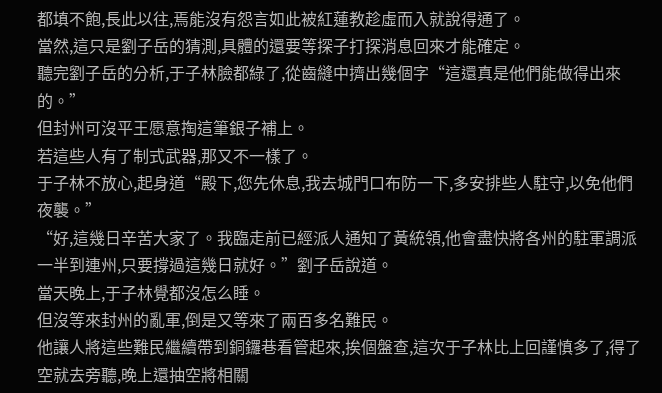都填不飽,長此以往,焉能沒有怨言如此被紅蓮教趁虛而入就說得通了。
當然,這只是劉子岳的猜測,具體的還要等探子打探消息回來才能確定。
聽完劉子岳的分析,于子林臉都綠了,從齒縫中擠出幾個字“這還真是他們能做得出來的。”
但封州可沒平王愿意掏這筆銀子補上。
若這些人有了制式武器,那又不一樣了。
于子林不放心,起身道“殿下,您先休息,我去城門口布防一下,多安排些人駐守,以免他們夜襲。”
“好,這幾日辛苦大家了。我臨走前已經派人通知了黃統領,他會盡快將各州的駐軍調派一半到連州,只要撐過這幾日就好。”劉子岳說道。
當天晚上,于子林覺都沒怎么睡。
但沒等來封州的亂軍,倒是又等來了兩百多名難民。
他讓人將這些難民繼續帶到銅鑼巷看管起來,挨個盤查,這次于子林比上回謹慎多了,得了空就去旁聽,晚上還抽空將相關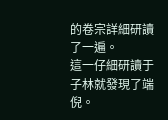的卷宗詳細研讀了一遍。
這一仔細研讀于子林就發現了端倪。